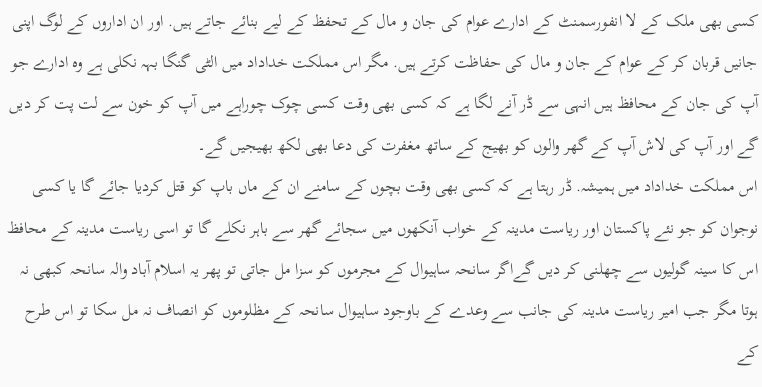کسی بھی ملک کے لا انفورسمنٹ کے ادارے عوام کی جان و مال کے تحفظ کے لیے بنائے جاتے ہیں. اور ان اداروں کے لوگ اپنی جانیں قربان کر کے عوام کے جان و مال کی حفاظت کرتے ہیں. مگر اس مملکت خداداد میں الٹی گنگا بہہ نکلی ہے وہ ادارے جو آپ کی جان کے محافظ ہیں انہی سے ڈر آنے لگا ہے کہ کسی بھی وقت کسی چوک چوراہے میں آپ کو خون سے لت پت کر دیں گے اور آپ کی لاش آپ کے گھر والوں کو بھیج کے ساتھ مغفرت کی دعا بھی لکھ بھیجیں گے۔
اس مملکت خداداد میں ہمیشہ. ڈر رہتا ہے کہ کسی بھی وقت بچوں کے سامنے ان کے ماں باپ کو قتل کردیا جائے گا یا کسی نوجوان کو جو نئے پاکستان اور ریاست مدینہ کے خواب آنکھوں میں سجائے گھر سے باہر نکلے گا تو اسی ریاست مدینہ کے محافظ اس کا سینہ گولیوں سے چھلنی کر دیں گےاگر سانحہ ساہیوال کے مجرموں کو سزا مل جاتی تو پھر یہ اسلام آباد والہ سانحہ کبھی نہ ہوتا مگر جب امیر ریاست مدینہ کی جانب سے وعدے کے باوجود ساہیوال سانحہ کے مظلوموں کو انصاف نہ مل سکا تو اس طرح کے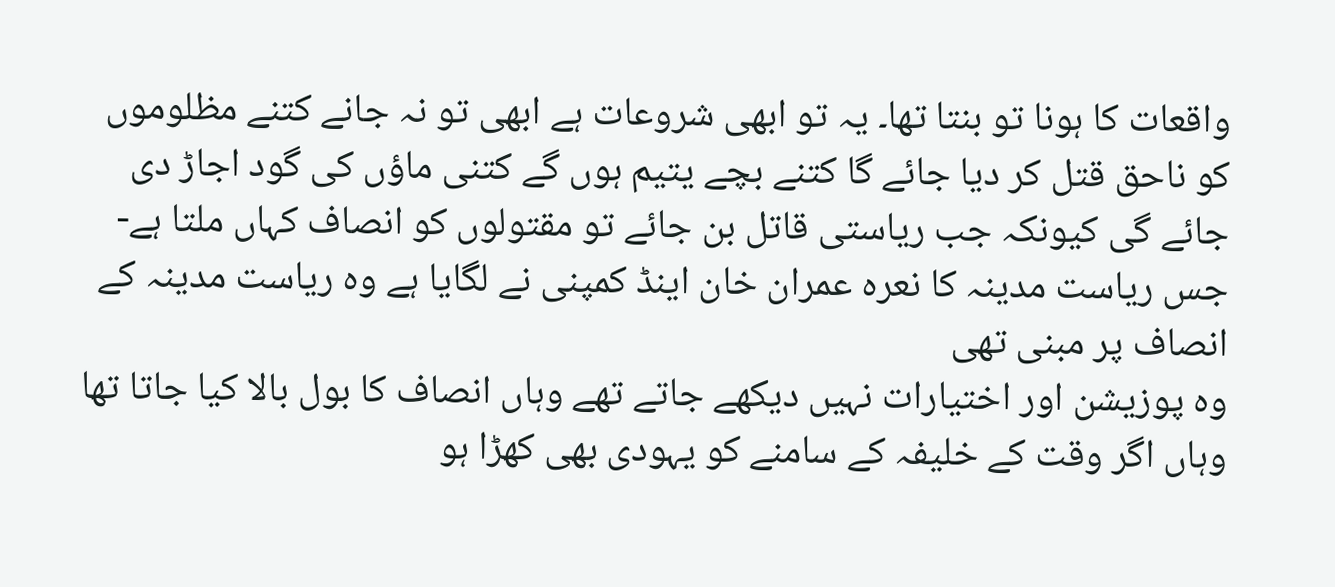واقعات کا ہونا تو بنتا تھا۔ یہ تو ابھی شروعات ہے ابھی تو نہ جانے کتنے مظلوموں کو ناحق قتل کر دیا جائے گا کتنے بچے یتیم ہوں گے کتنی ماؤں کی گود اجاڑ دی جائے گی کیونکہ جب ریاستی قاتل بن جائے تو مقتولوں کو انصاف کہاں ملتا ہے-جس ریاست مدینہ کا نعرہ عمران خان اینڈ کمپنی نے لگایا ہے وہ ریاست مدینہ کے انصاف پر مبنی تھی
وہ پوزیشن اور اختیارات نہیں دیکھے جاتے تھے وہاں انصاف کا بول بالا کیا جاتا تھا وہاں اگر وقت کے خلیفہ کے سامنے کو یہودی بھی کھڑا ہو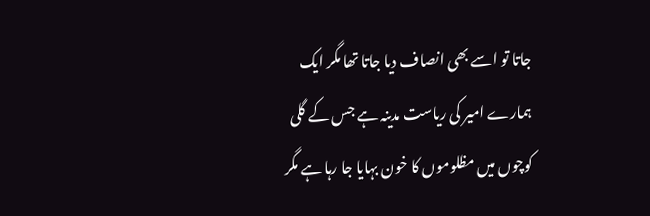جاتا تو اسے بھی انصاف دیا جاتا تھا مگر ایک ہمارے امیر کی ریاست مدینہ ہے جس کے گلی کوچوں میں مظلوموں کا خون بہایا جا رہا ہے مگر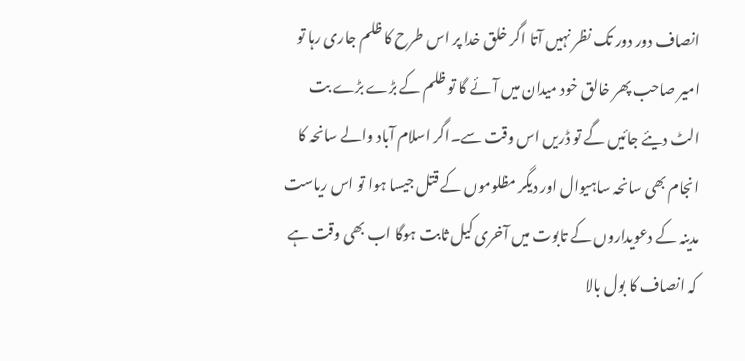انصاف دور دور تک نظر نہیں آتا اگر خلق خدا پر اس طرح کا ظلم جاری رہا تو امیر صاحب پھر خالق خود میدان میں آئے گا تو ظلم کے بڑے بڑے بت الٹ دیئے جائیں گے تو ڈریں اس وقت سے۔اگر اسلام آباد والے سانحہ کا انجام بھی سانحہ ساہیوال اور دیگر مظلوموں کے قتل جیسا ہوا تو اس ریاست مدینہ کے دعویداروں کے تابوت میں آخری کیل ثابت ہوگا اب بھی وقت ہے کہ انصاف کا بول بالا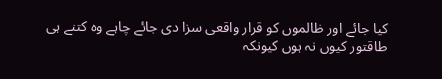کیا جائے اور ظالموں کو قرار واقعی سزا دی جائے چاہے وہ کتنے ہی طاقتور کیوں نہ ہوں کیونکہ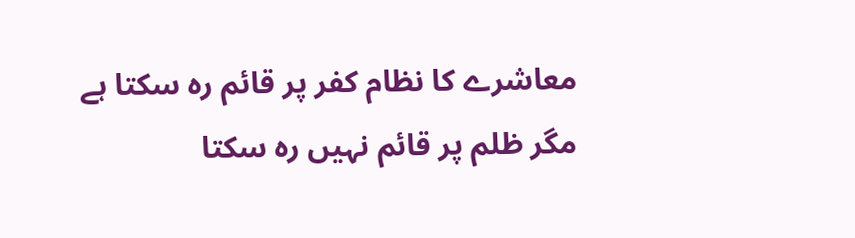معاشرے کا نظام کفر پر قائم رہ سکتا ہے مگر ظلم پر قائم نہیں رہ سکتا